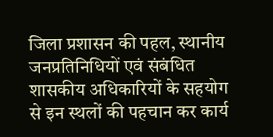जिला प्रशासन की पहल, स्थानीय जनप्रतिनिधियों एवं संबंधित शासकीय अधिकारियों के सहयोग से इन स्थलों की पहचान कर कार्य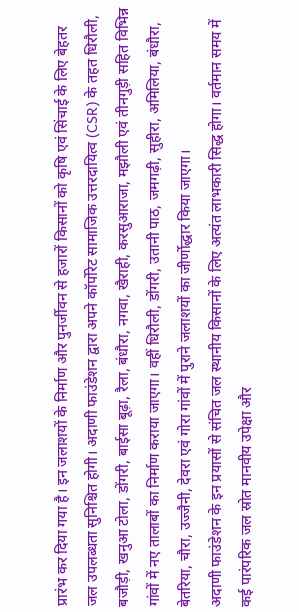प्रारंभ कर दिया गया है। इन जलाशयों के निर्माण और पुनर्जीवन से हजारों किसानों को कृषि एवं सिंचाई के लिए बेहतर जल उपलब्धता सुनिश्चित होगी। अदाणी फाउंडेशन द्वारा अपने कॉर्पोरेट सामाजिक उत्तरदायित्व (CSR) के तहत धिरौली, बजौड़ी, खनुआ टोला, डोंगरी, बाईसा बूढ़ा, रैला, बंधौरा, नगवा, खैराही, करसुआराजा, मझौली एवं तीनगुड़ी सहित विभिन्न गांवों में नए तालाबों का निर्माण कराया जाएगा। वहीं धिरौली, डोंगरी, उतानी पाठ, जमगढ़ी, सुहीरा, अमिलिया, बंधौरा, बेतरिया, चौरा, उज्जैनी, देवरा एवं गोरा गांवों में पुराने जलाशयों का जीर्णोद्धार किया जाएगा।
अदाणी फाउंडेशन के इन प्रयासों से संचित जल स्थानीय किसानों के लिए अत्यंत लाभकारी सिद्ध होगा। वर्तमान समय में कई पारंपरिक जल स्रोत मानवीय उपेक्षा और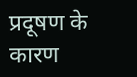प्रदूषण के कारण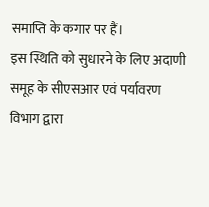समाप्ति के कगार पर हैं।
इस स्थिति को सुधारने के लिए अदाणी समूह के सीएसआर एवं पर्यावरण विभाग द्वारा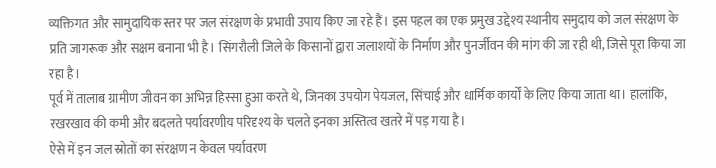व्यक्तिगत और सामुदायिक स्तर पर जल संरक्षण के प्रभावी उपाय किए जा रहे हैं। इस पहल का एक प्रमुख उद्देश्य स्थानीय समुदाय को जल संरक्षण के प्रति जागरूक और सक्षम बनाना भी है। सिंगरौली जिले के किसानों द्वारा जलाशयों के निर्माण और पुनर्जीवन की मांग की जा रही थी, जिसे पूरा किया जा रहा है।
पूर्व में तालाब ग्रामीण जीवन का अभिन्न हिस्सा हुआ करते थे, जिनका उपयोग पेयजल, सिंचाई और धार्मिक कार्यों के लिए किया जाता था। हालांकि, रखरखाव की कमी और बदलते पर्यावरणीय परिदृश्य के चलते इनका अस्तित्व खतरे में पड़ गया है।
ऐसे में इन जल स्रोतों का संरक्षण न केवल पर्यावरण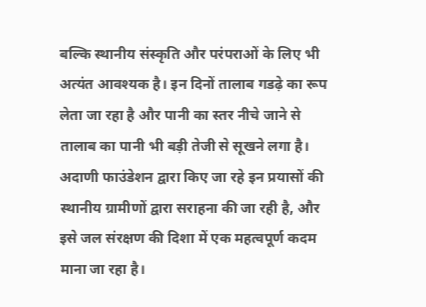बल्कि स्थानीय संस्कृति और परंपराओं के लिए भी अत्यंत आवश्यक है। इन दिनों तालाब गडढ़े का रूप लेता जा रहा है और पानी का स्तर नीचे जाने से तालाब का पानी भी बड़ी तेजी से सूखने लगा है। अदाणी फाउंडेशन द्वारा किए जा रहे इन प्रयासों की स्थानीय ग्रामीणों द्वारा सराहना की जा रही है, और इसे जल संरक्षण की दिशा में एक महत्वपूर्ण कदम माना जा रहा है।